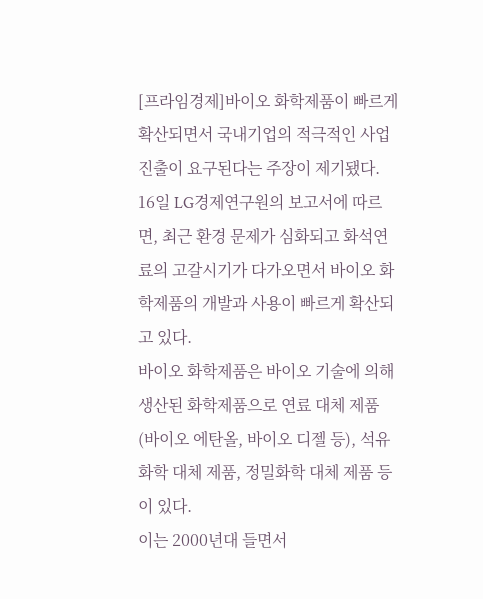[프라임경제]바이오 화학제품이 빠르게 확산되면서 국내기업의 적극적인 사업진출이 요구된다는 주장이 제기됐다.
16일 LG경제연구원의 보고서에 따르면, 최근 환경 문제가 심화되고 화석연료의 고갈시기가 다가오면서 바이오 화학제품의 개발과 사용이 빠르게 확산되고 있다.
바이오 화학제품은 바이오 기술에 의해 생산된 화학제품으로 연료 대체 제품(바이오 에탄올, 바이오 디젤 등), 석유화학 대체 제품, 정밀화학 대체 제품 등이 있다.
이는 2000년대 들면서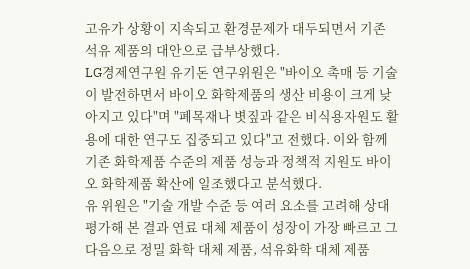고유가 상황이 지속되고 환경문제가 대두되면서 기존 석유 제품의 대안으로 급부상했다.
LG경제연구원 유기돈 연구위원은 "바이오 촉매 등 기술이 발전하면서 바이오 화학제품의 생산 비용이 크게 낮아지고 있다"며 "폐목재나 볏짚과 같은 비식용자원도 활용에 대한 연구도 집중되고 있다"고 전했다. 이와 함께 기존 화학제품 수준의 제품 성능과 정책적 지원도 바이오 화학제품 확산에 일조했다고 분석했다.
유 위원은 "기술 개발 수준 등 여러 요소를 고려해 상대 평가해 본 결과 연료 대체 제품이 성장이 가장 빠르고 그 다음으로 정밀 화학 대체 제품, 석유화학 대체 제품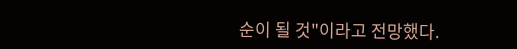순이 될 것"이라고 전망했다.